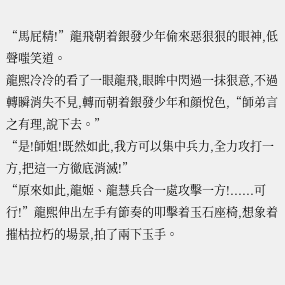“馬屁精!”龍飛朝着銀發少年偷來惡狠狠的眼神,低聲嗤笑道。
龍熙冷冷的看了一眼龍飛,眼眸中閃過一抹狠意,不過轉瞬消失不見,轉而朝着銀發少年和顔悅色,“師弟言之有理,說下去。”
“是!師姐!既然如此,我方可以集中兵力,全力攻打一方,把這一方徹底消滅!”
“原來如此,龍姬、龍慧兵合一處攻擊一方!......可行!”龍熙伸出左手有節奏的叩擊着玉石座椅,想象着摧枯拉朽的場景,拍了兩下玉手。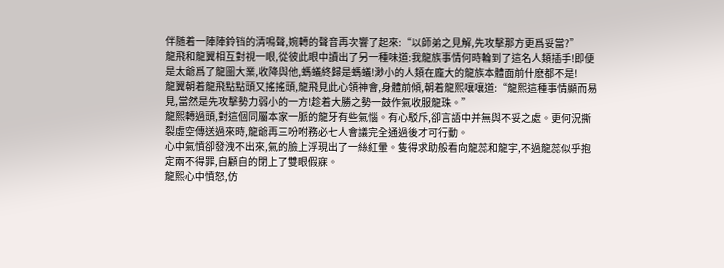伴随着一陣陣鈴铛的清鳴聲,婉轉的聲音再次響了起來:“以師弟之見解,先攻擊那方更爲妥當?”
龍飛和龍翼相互對視一眼,從彼此眼中讀出了另一種味道:我龍族事情何時輪到了這名人類插手!即便是太爺爲了龍圖大業,收降與他,螞蟻終歸是螞蟻!渺小的人類在龐大的龍族本體面前什麽都不是!
龍翼朝着龍飛點點頭又搖搖頭,龍飛見此心領神會,身體前傾,朝着龍熙嚷嚷道:“龍熙這種事情顯而易見,當然是先攻擊勢力弱小的一方!趁着大勝之勢一鼓作氣收服龍珠。”
龍熙轉過頭,對這個同屬本家一脈的龍牙有些氣惱。有心駁斥,卻言語中并無與不妥之處。更何況撕裂虛空傳送過來時,龍爺再三吩咐務必七人會議完全通過後才可行動。
心中氣憤卻發洩不出來,氣的臉上浮現出了一絲紅暈。隻得求助般看向龍蕊和龍宇,不過龍蕊似乎抱定兩不得罪,自顧自的閉上了雙眼假寐。
龍熙心中憤怒,仿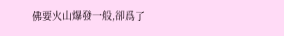佛要火山爆發一般,卻爲了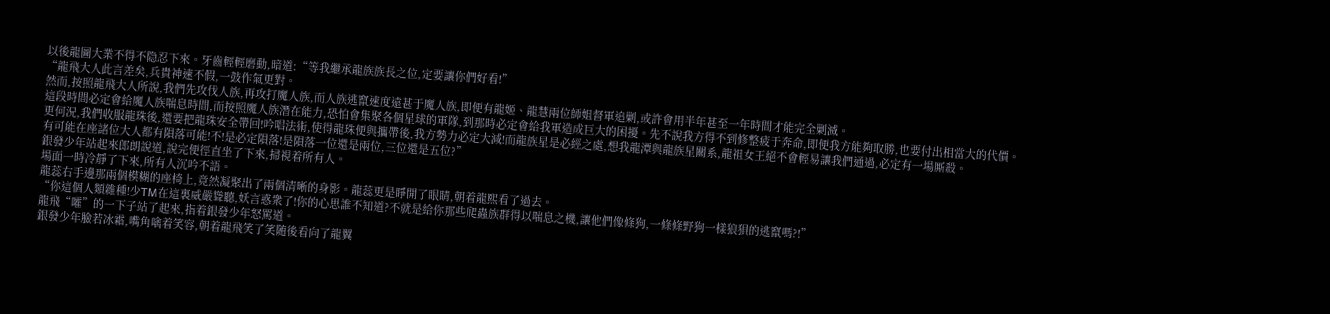以後龍圖大業不得不隐忍下來。牙齒輕輕磨動,暗道:“等我繼承龍族族長之位,定要讓你們好看!”
“龍飛大人此言差矣,兵貴神速不假,一鼓作氣更對。
然而,按照龍飛大人所說,我們先攻伐人族,再攻打魔人族,而人族逃竄速度遠甚于魔人族,即便有龍姬、龍慧兩位師姐督軍追剿,或許會用半年甚至一年時間才能完全剿滅。
這段時間必定會給魔人族喘息時間,而按照魔人族潛在能力,恐怕會集聚各個星球的軍隊,到那時必定會給我軍造成巨大的困擾。先不說我方得不到修整疲于奔命,即便我方能夠取勝,也要付出相當大的代價。
更何況,我們收服龍珠後,還要把龍珠安全帶回!吟唱法術,使得龍珠便與攜帶後,我方勢力必定大減!而龍族星是必經之處,想我龍潭與龍族星關系,龍祖女王絕不會輕易讓我們通過,必定有一場厮殺。
有可能在座諸位大人都有隕落可能!不!是必定隕落!是隕落一位還是兩位,三位還是五位?”
銀發少年站起來郎朗說道,說完便徑直坐了下來,掃視着所有人。
場面一時冷靜了下來,所有人沉吟不語。
龍蕊右手邊那兩個模糊的座椅上,竟然凝聚出了兩個清晰的身影。龍蕊更是睜開了眼睛,朝着龍熙看了過去。
“你這個人類雜種!少TM在這裏威嚴聳聽,妖言惑衆了!你的心思誰不知道?不就是給你那些爬蟲族群得以喘息之機,讓他們像條狗,一條條野狗一樣狼狽的逃竄嗎?!”
龍飛“嚯”的一下子站了起來,指着銀發少年怒罵道。
銀發少年臉若冰霜,嘴角噙着笑容,朝着龍飛笑了笑随後看向了龍翼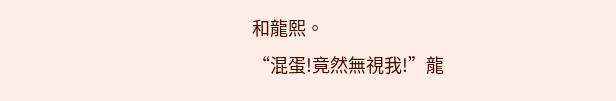和龍熙。
“混蛋!竟然無視我!”龍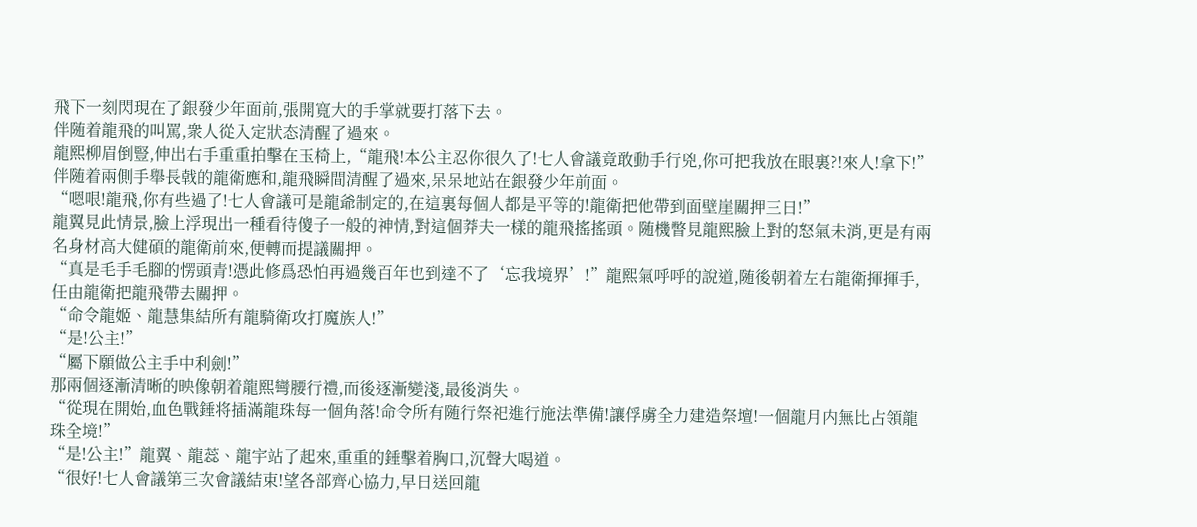飛下一刻閃現在了銀發少年面前,張開寬大的手掌就要打落下去。
伴随着龍飛的叫罵,衆人從入定狀态清醒了過來。
龍熙柳眉倒豎,伸出右手重重拍擊在玉椅上,“龍飛!本公主忍你很久了!七人會議竟敢動手行兇,你可把我放在眼裏?!來人!拿下!”
伴随着兩側手舉長戟的龍衛應和,龍飛瞬間清醒了過來,呆呆地站在銀發少年前面。
“嗯哏!龍飛,你有些過了!七人會議可是龍爺制定的,在這裏每個人都是平等的!龍衛把他帶到面壁崖關押三日!”
龍翼見此情景,臉上浮現出一種看待傻子一般的神情,對這個莽夫一樣的龍飛搖搖頭。随機瞥見龍熙臉上對的怒氣未消,更是有兩名身材高大健碩的龍衛前來,便轉而提議關押。
“真是毛手毛腳的愣頭青!憑此修爲恐怕再過幾百年也到達不了‘忘我境界’!”龍熙氣呼呼的說道,随後朝着左右龍衛揮揮手,任由龍衛把龍飛帶去關押。
“命令龍姬、龍慧集結所有龍騎衛攻打魔族人!”
“是!公主!”
“屬下願做公主手中利劍!”
那兩個逐漸清晰的映像朝着龍熙彎腰行禮,而後逐漸變淺,最後消失。
“從現在開始,血色戰錘将插滿龍珠每一個角落!命令所有随行祭祀進行施法準備!讓俘虜全力建造祭壇!一個龍月内無比占領龍珠全境!”
“是!公主!”龍翼、龍蕊、龍宇站了起來,重重的錘擊着胸口,沉聲大喝道。
“很好!七人會議第三次會議結束!望各部齊心協力,早日送回龍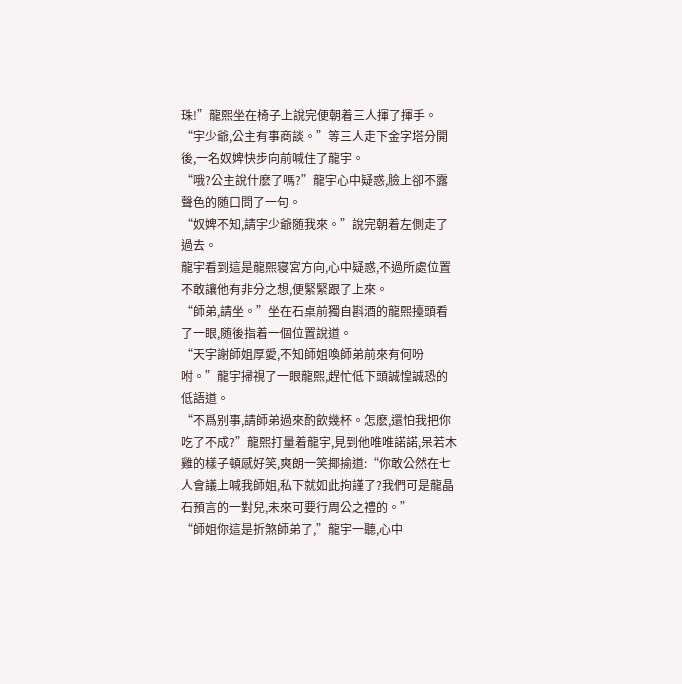珠!”龍熙坐在椅子上說完便朝着三人揮了揮手。
“宇少爺,公主有事商談。”等三人走下金字塔分開後,一名奴婢快步向前喊住了龍宇。
“哦?公主說什麽了嗎?”龍宇心中疑惑,臉上卻不露聲色的随口問了一句。
“奴婢不知,請宇少爺随我來。”說完朝着左側走了過去。
龍宇看到這是龍熙寝宮方向,心中疑惑,不過所處位置不敢讓他有非分之想,便緊緊跟了上來。
“師弟,請坐。”坐在石桌前獨自斟酒的龍熙擡頭看了一眼,随後指着一個位置說道。
“天宇謝師姐厚愛,不知師姐喚師弟前來有何吩咐。”龍宇掃視了一眼龍熙,趕忙低下頭誠惶誠恐的低語道。
“不爲别事,請師弟過來酌飲幾杯。怎麽,還怕我把你吃了不成?”龍熙打量着龍宇,見到他唯唯諾諾,呆若木雞的樣子頓感好笑,爽朗一笑揶揄道:“你敢公然在七人會議上喊我師姐,私下就如此拘謹了?我們可是龍晶石預言的一對兒,未來可要行周公之禮的。”
“師姐你這是折煞師弟了,”龍宇一聽,心中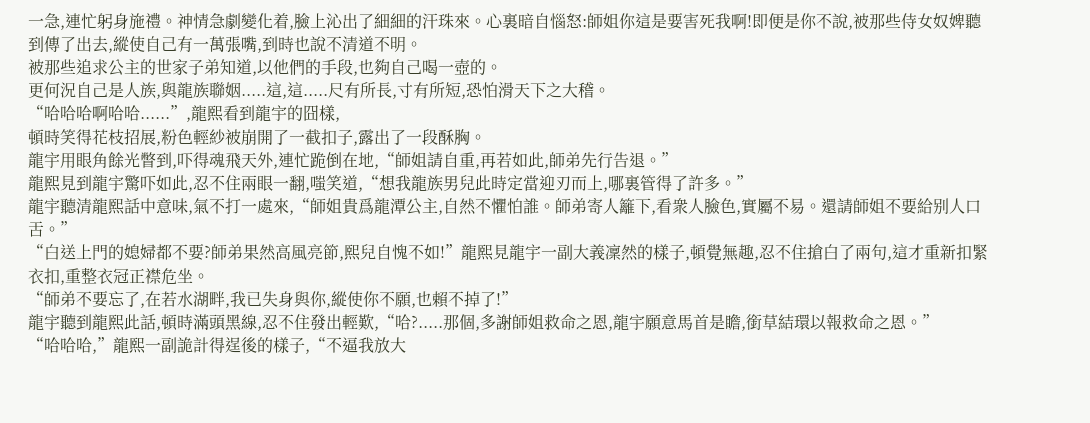一急,連忙躬身施禮。神情急劇變化着,臉上沁出了細細的汗珠來。心裏暗自惱怒:師姐你這是要害死我啊!即便是你不說,被那些侍女奴婢聽到傳了出去,縱使自己有一萬張嘴,到時也說不清道不明。
被那些追求公主的世家子弟知道,以他們的手段,也夠自己喝一壺的。
更何況自己是人族,與龍族聯姻.....這,這.....尺有所長,寸有所短,恐怕滑天下之大稽。
“哈哈哈啊哈哈......”,龍熙看到龍宇的囧樣,
頓時笑得花枝招展,粉色輕紗被崩開了一截扣子,露出了一段酥胸。
龍宇用眼角餘光瞥到,吓得魂飛天外,連忙跪倒在地,“師姐請自重,再若如此,師弟先行告退。”
龍熙見到龍宇驚吓如此,忍不住兩眼一翻,嗤笑道,“想我龍族男兒此時定當迎刃而上,哪裏管得了許多。”
龍宇聽清龍熙話中意味,氣不打一處來,“師姐貴爲龍潭公主,自然不懼怕誰。師弟寄人籬下,看衆人臉色,實屬不易。還請師姐不要給别人口舌。”
“白送上門的媳婦都不要?師弟果然高風亮節,熙兒自愧不如!”龍熙見龍宇一副大義凜然的樣子,頓覺無趣,忍不住搶白了兩句,這才重新扣緊衣扣,重整衣冠正襟危坐。
“師弟不要忘了,在若水湖畔,我已失身與你,縱使你不願,也賴不掉了!”
龍宇聽到龍熙此話,頓時滿頭黑線,忍不住發出輕歎,“哈?.....那個,多謝師姐救命之恩,龍宇願意馬首是瞻,銜草結環以報救命之恩。”
“哈哈哈,”龍熙一副詭計得逞後的樣子,“不逼我放大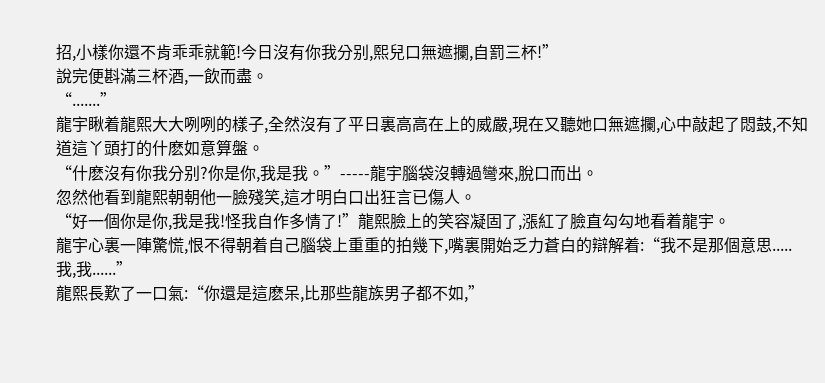招,小樣你還不肯乖乖就範!今日沒有你我分别,熙兒口無遮攔,自罰三杯!”
說完便斟滿三杯酒,一飲而盡。
“.......”
龍宇瞅着龍熙大大咧咧的樣子,全然沒有了平日裏高高在上的威嚴,現在又聽她口無遮攔,心中敲起了悶鼓,不知道這丫頭打的什麽如意算盤。
“什麽沒有你我分别?你是你,我是我。”-----龍宇腦袋沒轉過彎來,脫口而出。
忽然他看到龍熙朝朝他一臉殘笑,這才明白口出狂言已傷人。
“好一個你是你,我是我!怪我自作多情了!”龍熙臉上的笑容凝固了,漲紅了臉直勾勾地看着龍宇。
龍宇心裏一陣驚慌,恨不得朝着自己腦袋上重重的拍幾下,嘴裏開始乏力蒼白的辯解着:“我不是那個意思.....我,我......”
龍熙長歎了一口氣:“你還是這麽呆,比那些龍族男子都不如,”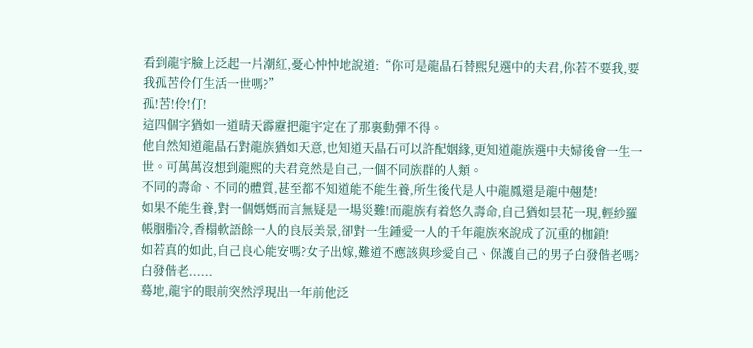看到龍宇臉上泛起一片潮紅,憂心忡忡地說道:“你可是龍晶石替熙兒選中的夫君,你若不要我,要我孤苦伶仃生活一世嗎?”
孤!苦!伶!仃!
這四個字猶如一道晴天霹靂把龍宇定在了那裏動彈不得。
他自然知道龍晶石對龍族猶如天意,也知道天晶石可以許配姻緣,更知道龍族選中夫婦後會一生一世。可萬萬沒想到龍熙的夫君竟然是自己,一個不同族群的人類。
不同的壽命、不同的體質,甚至都不知道能不能生養,所生後代是人中龍鳳還是龍中翹楚!
如果不能生養,對一個媽媽而言無疑是一場災難!而龍族有着悠久壽命,自己猶如昙花一現,輕紗羅帳胭脂冷,香榻軟語餘一人的良辰美景,卻對一生鍾愛一人的千年龍族來說成了沉重的枷鎖!
如若真的如此,自己良心能安嗎?女子出嫁,難道不應該與珍愛自己、保護自己的男子白發偕老嗎?
白發偕老......
蓦地,龍宇的眼前突然浮現出一年前他泛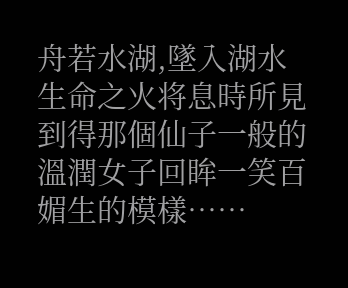舟若水湖,墜入湖水生命之火将息時所見到得那個仙子一般的溫潤女子回眸一笑百媚生的模樣……